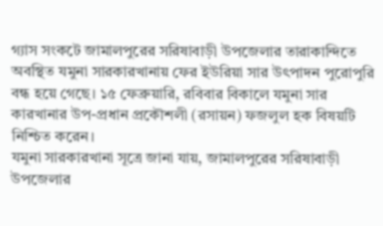গ্যাস সংকটে জামালপুরের সরিষাবাড়ী উপজেলার তারাকান্দিতে অবস্থিত যমুনা সারকারখানায় ফের ইউরিয়া সার উৎপাদন পুরোপুরি বন্ধ হয়ে গেছে। ১৫ ফেব্রুয়ারি, রবিবার বিকালে যমুনা সার কারখানার উপ-প্রধান প্রকৌশলী (রসায়ন) ফজলুল হক বিষয়টি নিশ্চিত করেন।
যমুনা সারকারখানা সূত্রে জানা যায়, জামালপুরের সরিষাবাড়ী উপজেলার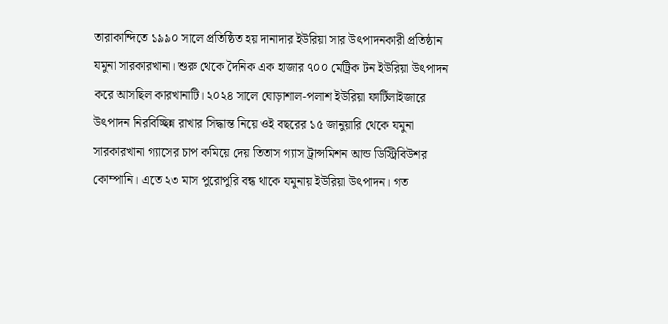তারাকান্দিতে ১৯৯০ সালে প্রতিষ্ঠিত হয় দানাদার ইউরিয়া সার উৎপাদনকারী প্রতিষ্ঠান যমুনা সারকারখানা। শুরু থেকে দৈনিক এক হাজার ৭০০ মেট্রিক টন ইউরিয়া উৎপাদন করে আসছিল কারখানাটি। ২০২৪ সালে ঘোড়াশাল-পলাশ ইউরিয়া ফার্টিলাইজারে উৎপাদন নিরবিচ্ছিন্ন রাখার সিদ্ধান্ত নিয়ে ওই বছরের ১৫ জানুয়ারি থেকে যমুনা সারকারখানা গ্যাসের চাপ কমিয়ে দেয় তিতাস গ্যাস ট্রান্সমিশন আন্ড ডিস্ট্রিবিউশর কোম্পানি। এতে ২৩ মাস পুরোপুরি বন্ধ থাকে যমুনায় ইউরিয়া উৎপাদন। গত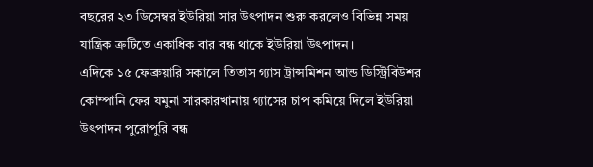বছরের ২৩ ডিসেম্বর ইউরিয়া সার উৎপাদন শুরু করলেও বিভিন্ন সময় যান্ত্রিক ত্রুটিতে একাধিক বার বন্ধ থাকে ইউরিয়া উৎপাদন।
এদিকে ১৫ ফেব্রুয়ারি সকালে তিতাস গ্যাস ট্রান্সমিশন আন্ড ডিস্ট্রিবিউশর কোম্পানি ফের যমুনা সারকারখানায় গ্যাসের চাপ কমিয়ে দিলে ইউরিয়া উৎপাদন পুরোপুরি বন্ধ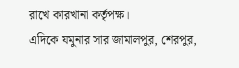রাখে কারখানা কর্তৃপক্ষ।
এদিকে যমুনার সার জামালপুর, শেরপুর,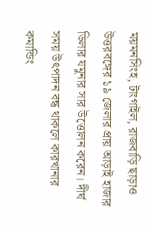ময়মনসিংহ, টাংগাইল, রাজবাড়ি ছাড়াও উত্তরবঙ্গের ১৯ জেলার প্রায় আড়াই হাজার ডিলার যমুনার সার উত্তোলন করেন। দীর্ঘ সময় উৎপাদন বন্ধ থাকলে কারখানার কমান্ডিং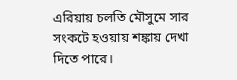এরিয়ায় চলতি মৌসুমে সার সংকটে হওয়ায় শঙ্কায় দেখা দিতে পারে।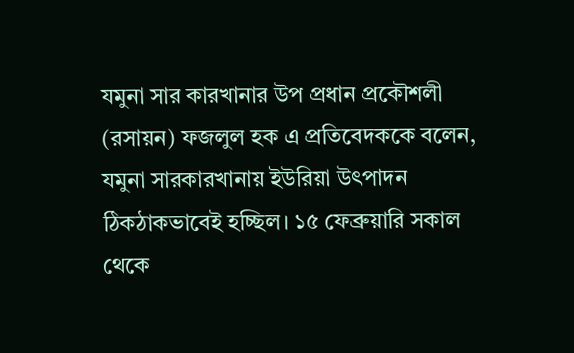যমুনা সার কারখানার উপ প্রধান প্রকৌশলী (রসায়ন) ফজলুল হক এ প্রতিবেদককে বলেন, যমুনা সারকারখানায় ইউরিয়া উৎপাদন ঠিকঠাকভাবেই হচ্ছিল। ১৫ ফেব্রুয়ারি সকাল থেকে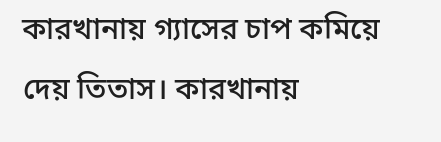কারখানায় গ্যাসের চাপ কমিয়ে দেয় তিতাস। কারখানায়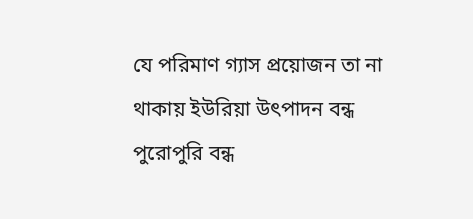যে পরিমাণ গ্যাস প্রয়োজন তা না থাকায় ইউরিয়া উৎপাদন বন্ধ পুরোপুরি বন্ধ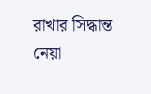রাখার সিদ্ধান্ত নেয়া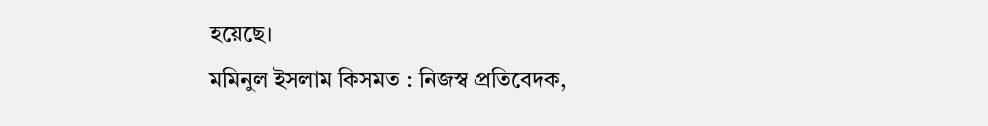হয়েছে।
মমিনুল ইসলাম কিসমত : নিজস্ব প্রতিবেদক,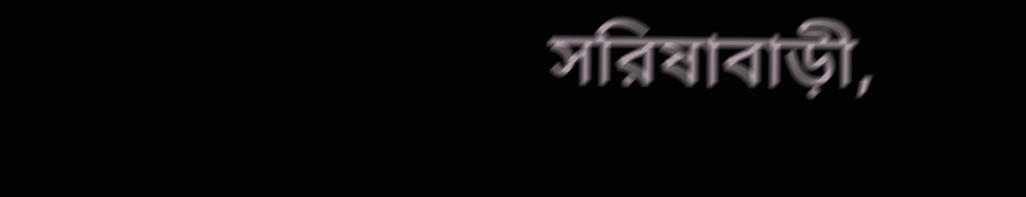সরিষাবাড়ী,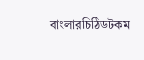বাংলারচিঠিডটকম